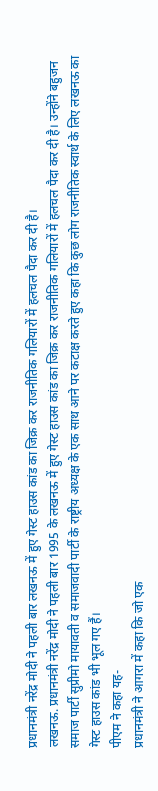प्रधानमंत्री नरेंद्र मोदी ने पहली बार लखनऊ में हुए गेस्ट हाउस कांड का जिक्र कर राजनीतिक गलियारों में हलचल पैदा कर दी है।
लखनऊ. प्रधानमंत्री नरेंद्र मोदी ने पहली बार 1995 के लखनऊ में हुए गेस्ट हाउस कांड का जिक्र कर राजनीतिक गलियारों में हलचल पैदा कर दी है। उन्होंने बहुजन समाज पार्टी सुप्रीमो मायावती व समाजवादी पार्टी के राष्ट्रीय अध्यक्ष के एक साथ आने पर कटाक्ष करते हुए कहा कि कुछ लोग राजनीतिक स्वार्थ के लिए लखनऊ का गेस्ट हाउस कांड भी भूल गए हैं।
पीएम ने कहा यह-
प्रधानमंत्री ने आगरा में कहा कि जो एक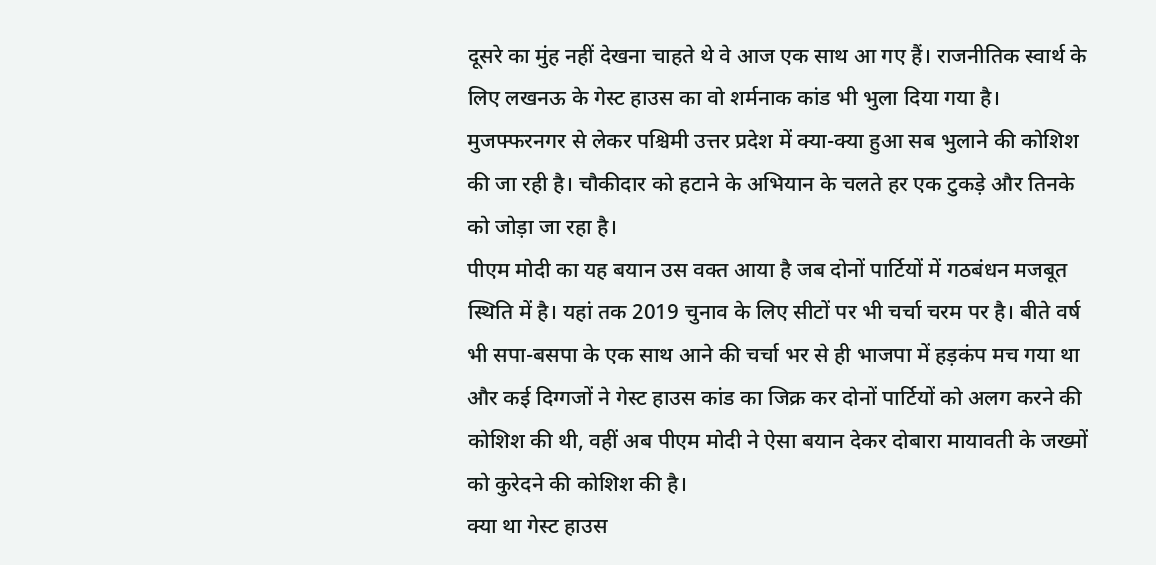दूसरे का मुंह नहीं देखना चाहते थे वे आज एक साथ आ गए हैं। राजनीतिक स्वार्थ के लिए लखनऊ के गेस्ट हाउस का वो शर्मनाक कांड भी भुला दिया गया है। मुजफ्फरनगर से लेकर पश्चिमी उत्तर प्रदेश में क्या-क्या हुआ सब भुलाने की कोशिश की जा रही है। चौकीदार को हटाने के अभियान के चलते हर एक टुकड़े और तिनके को जोड़ा जा रहा है।
पीएम मोदी का यह बयान उस वक्त आया है जब दोनों पार्टियों में गठबंधन मजबूत स्थिति में है। यहां तक 2019 चुनाव के लिए सीटों पर भी चर्चा चरम पर है। बीते वर्ष भी सपा-बसपा के एक साथ आने की चर्चा भर से ही भाजपा में हड़कंप मच गया था और कई दिग्गजों ने गेस्ट हाउस कांड का जिक्र कर दोनों पार्टियों को अलग करने की कोशिश की थी, वहीं अब पीएम मोदी ने ऐसा बयान देकर दोबारा मायावती के जख्मों को कुरेदने की कोशिश की है।
क्या था गेस्ट हाउस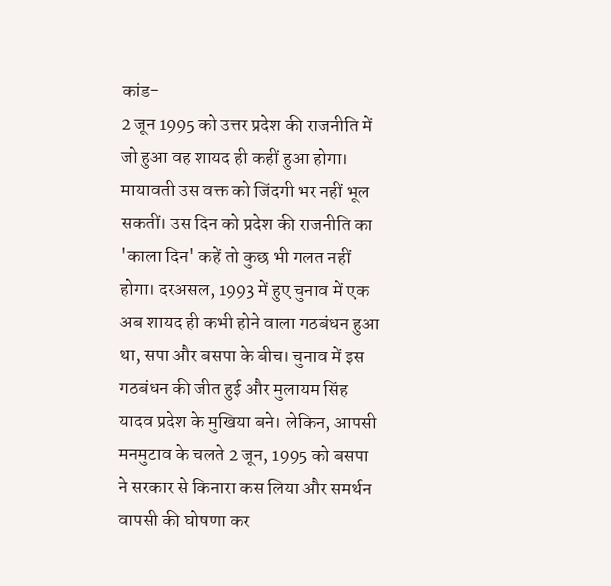कांड-
2 जून 1995 को उत्तर प्रदेश की राजनीति में जो हुआ वह शायद ही कहीं हुआ होगा। मायावती उस वक्त को जिंदगी भर नहीं भूल सकतीं। उस दिन को प्रदेश की राजनीति का 'काला दिन' कहें तो कुछ भी गलत नहीं होगा। दरअसल, 1993 में हुए चुनाव में एक अब शायद ही कभी होने वाला गठबंधन हुआ था, सपा और बसपा के बीच। चुनाव में इस गठबंधन की जीत हुई और मुलायम सिंह यादव प्रदेश के मुखिया बने। लेकिन, आपसी मनमुटाव के चलते 2 जून, 1995 को बसपा ने सरकार से किनारा कस लिया और समर्थन वापसी की घोषणा कर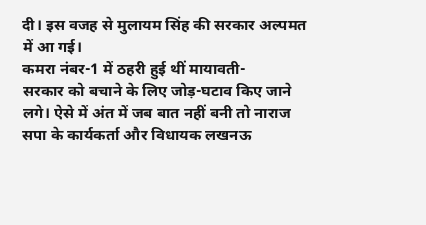दी। इस वजह से मुलायम सिंह की सरकार अल्पमत में आ गई।
कमरा नंबर-1 में ठहरी हुई थीं मायावती-
सरकार को बचाने के लिए जोड़-घटाव किए जाने लगे। ऐसे में अंत में जब बात नहीं बनी तो नाराज सपा के कार्यकर्ता और विधायक लखनऊ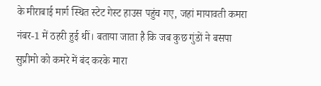के मीराबाई मार्ग स्थित स्टेट गेस्ट हाउस पहुंच गए, जहां मायावती कमरा नंबर-1 में ठहरी हुई थीं। बताया जाता है कि जब कुछ गुंडों ने बसपा सुप्रीमो को कमरे में बंद करके मारा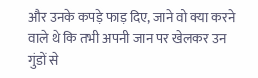और उनके कपड़े फाड़ दिए, जाने वो क्या करने वाले थे कि तभी अपनी जान पर खेलकर उन गुंडों से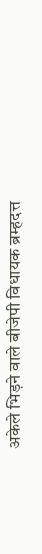अकेले भिड़ने वाले बीजेपी विधायक ब्रम्हदत्त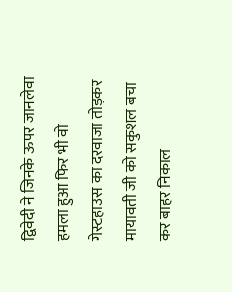द्विवेदी ने जिनके ऊपर जानलेवा हमला हुआ फिर भी वो गेस्टहाउस का दरवाजा तोड़कर मायावती जी को सकुशल बचा कर बाहर निकाल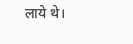लाये थे।